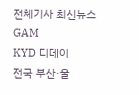전체기사 최신뉴스 GAM
KYD 디데이
전국 부산·울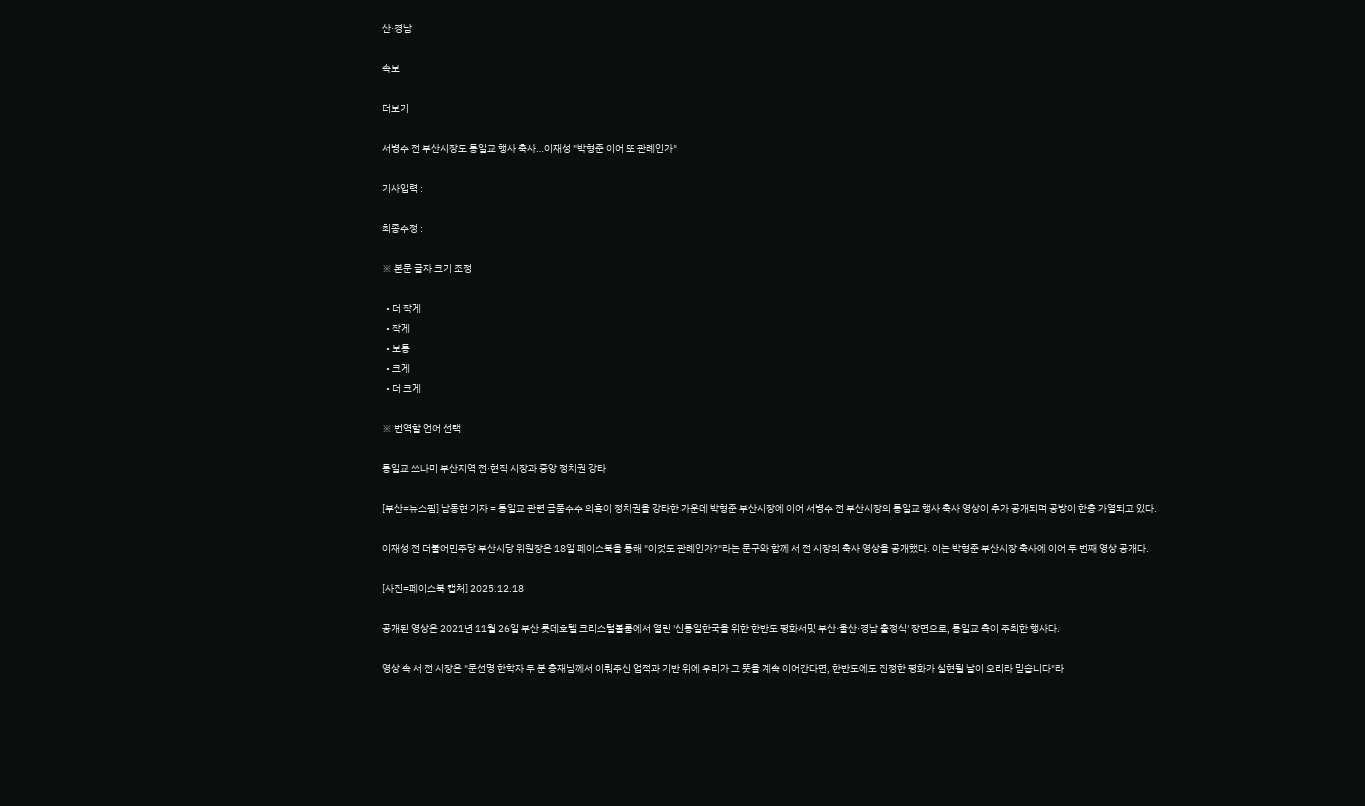산·경남

속보

더보기

서병수 전 부산시장도 통일교 행사 축사…이재성 "박형준 이어 또 관례인가"

기사입력 :

최종수정 :

※ 본문 글자 크기 조정

  • 더 작게
  • 작게
  • 보통
  • 크게
  • 더 크게

※ 번역할 언어 선택

통일교 쓰나미 부산지역 전·현직 시장과 중앙 정치권 강타

[부산=뉴스핌] 남동현 기자 = 통일교 관련 금품수수 의혹이 정치권을 강타한 가운데 박형준 부산시장에 이어 서병수 전 부산시장의 통일교 행사 축사 영상이 추가 공개되며 공방이 한층 가열되고 있다.

이재성 전 더불어민주당 부산시당 위원장은 18일 페이스북을 통해 "이것도 관례인가?"라는 문구와 함께 서 전 시장의 축사 영상을 공개했다. 이는 박형준 부산시장 축사에 이어 두 번째 영상 공개다.

[사진=페이스북 캡처] 2025.12.18

공개된 영상은 2021년 11월 26일 부산 롯데호텔 크리스털볼룸에서 열린 '신통일한국을 위한 한반도 평화서밋 부산·울산·경남 출정식' 장면으로, 통일교 측이 주최한 행사다.

영상 속 서 전 시장은 "문선명 한학자 두 분 총재님께서 이뤄주신 업적과 기반 위에 우리가 그 뜻을 계속 이어간다면, 한반도에도 진정한 평화가 실현될 날이 오리라 믿습니다"라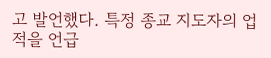고 발언했다. 특정 종교 지도자의 업적을 언급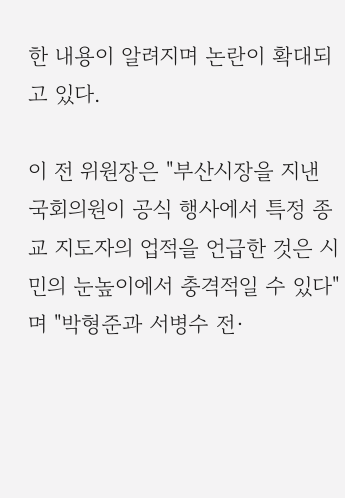한 내용이 알려지며 논란이 확대되고 있다.

이 전 위원장은 "부산시장을 지낸 국회의원이 공식 행사에서 특정 종교 지도자의 업적을 언급한 것은 시민의 눈높이에서 충격적일 수 있다"며 "박형준과 서병수 전·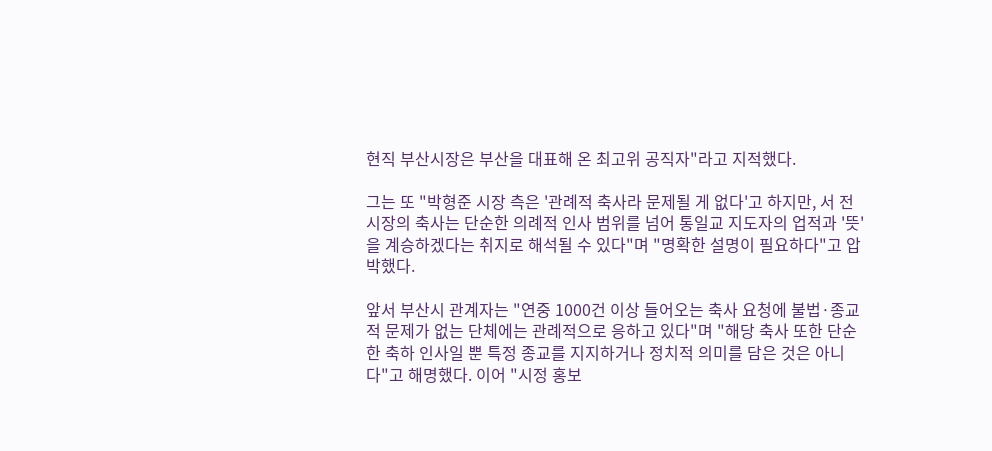현직 부산시장은 부산을 대표해 온 최고위 공직자"라고 지적했다.

그는 또 "박형준 시장 측은 '관례적 축사라 문제될 게 없다'고 하지만, 서 전 시장의 축사는 단순한 의례적 인사 범위를 넘어 통일교 지도자의 업적과 '뜻'을 계승하겠다는 취지로 해석될 수 있다"며 "명확한 설명이 필요하다"고 압박했다.

앞서 부산시 관계자는 "연중 1000건 이상 들어오는 축사 요청에 불법·종교적 문제가 없는 단체에는 관례적으로 응하고 있다"며 "해당 축사 또한 단순한 축하 인사일 뿐 특정 종교를 지지하거나 정치적 의미를 담은 것은 아니다"고 해명했다. 이어 "시정 홍보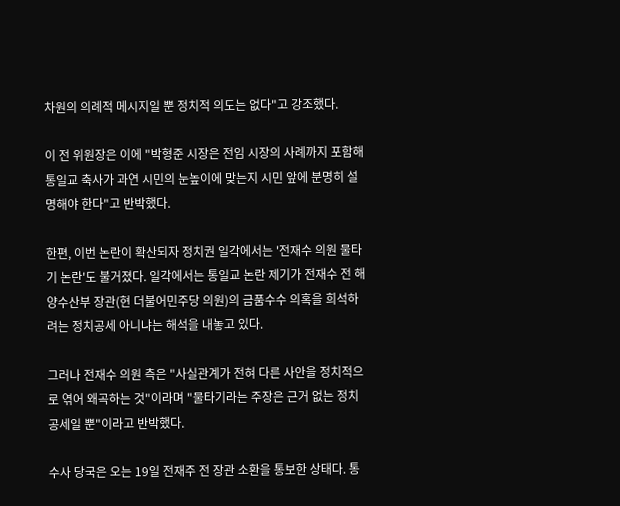차원의 의례적 메시지일 뿐 정치적 의도는 없다"고 강조했다.

이 전 위원장은 이에 "박형준 시장은 전임 시장의 사례까지 포함해 통일교 축사가 과연 시민의 눈높이에 맞는지 시민 앞에 분명히 설명해야 한다"고 반박했다.

한편, 이번 논란이 확산되자 정치권 일각에서는 '전재수 의원 물타기 논란'도 불거졌다. 일각에서는 통일교 논란 제기가 전재수 전 해양수산부 장관(현 더불어민주당 의원)의 금품수수 의혹을 희석하려는 정치공세 아니냐는 해석을 내놓고 있다.

그러나 전재수 의원 측은 "사실관계가 전혀 다른 사안을 정치적으로 엮어 왜곡하는 것"이라며 "물타기라는 주장은 근거 없는 정치공세일 뿐"이라고 반박했다.

수사 당국은 오는 19일 전재주 전 장관 소환을 통보한 상태다. 통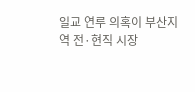일교 연루 의혹이 부산지역 전·현직 시장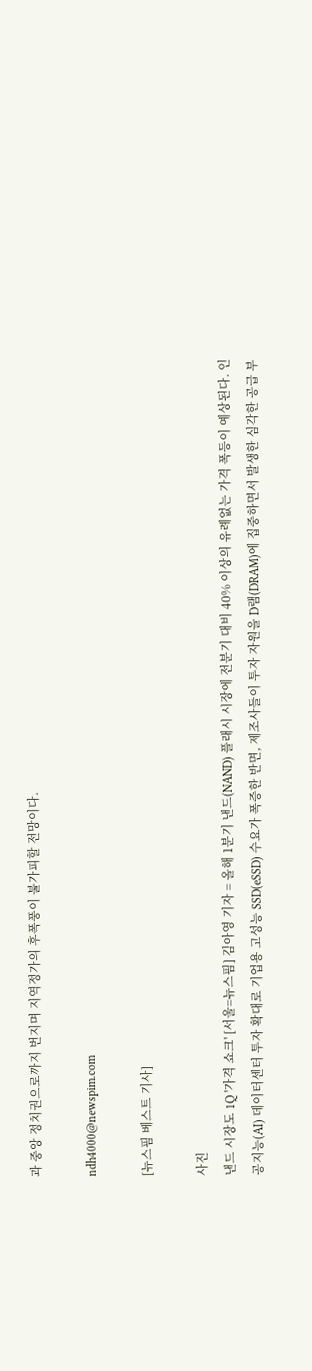과 중앙 정치권으로까지 번지며 지역정가의 후폭풍이 불가피할 전망이다.

ndh4000@newspim.com

[뉴스핌 베스트 기사]

사진
낸드 시장도 1Q '가격 쇼크' [서울=뉴스핌] 김아영 기자 = 올해 1분기 낸드(NAND) 플래시 시장에 전분기 대비 40% 이상의 유례없는 가격 폭등이 예상된다. 인공지능(AI) 데이터센터 투자 확대로 기업용 고성능 SSD(eSSD) 수요가 폭증한 반면, 제조사들이 투자 자원을 D램(DRAM)에 집중하면서 발생한 심각한 공급 부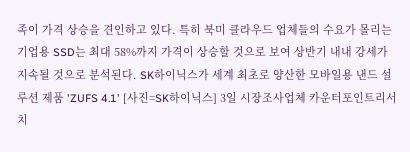족이 가격 상승을 견인하고 있다. 특히 북미 클라우드 업체들의 수요가 몰리는 기업용 SSD는 최대 58%까지 가격이 상승할 것으로 보여 상반기 내내 강세가 지속될 것으로 분석된다. SK하이닉스가 세계 최초로 양산한 모바일용 낸드 설루션 제품 'ZUFS 4.1' [사진=SK하이닉스] 3일 시장조사업체 카운터포인트리서치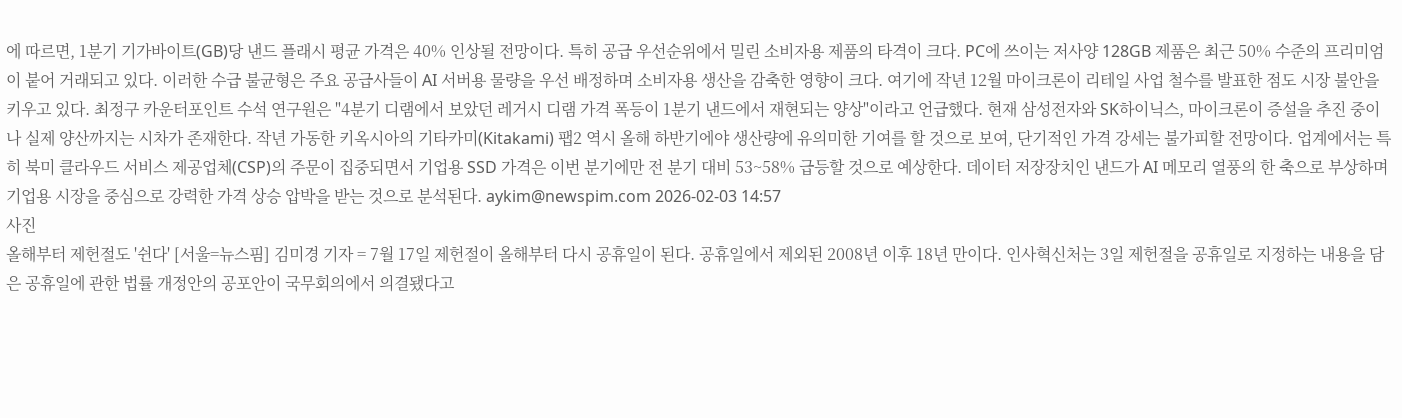에 따르면, 1분기 기가바이트(GB)당 낸드 플래시 평균 가격은 40% 인상될 전망이다. 특히 공급 우선순위에서 밀린 소비자용 제품의 타격이 크다. PC에 쓰이는 저사양 128GB 제품은 최근 50% 수준의 프리미엄이 붙어 거래되고 있다. 이러한 수급 불균형은 주요 공급사들이 AI 서버용 물량을 우선 배정하며 소비자용 생산을 감축한 영향이 크다. 여기에 작년 12월 마이크론이 리테일 사업 철수를 발표한 점도 시장 불안을 키우고 있다. 최정구 카운터포인트 수석 연구원은 "4분기 디램에서 보았던 레거시 디램 가격 폭등이 1분기 낸드에서 재현되는 양상"이라고 언급했다. 현재 삼성전자와 SK하이닉스, 마이크론이 증설을 추진 중이나 실제 양산까지는 시차가 존재한다. 작년 가동한 키옥시아의 기타카미(Kitakami) 팹2 역시 올해 하반기에야 생산량에 유의미한 기여를 할 것으로 보여, 단기적인 가격 강세는 불가피할 전망이다. 업계에서는 특히 북미 클라우드 서비스 제공업체(CSP)의 주문이 집중되면서 기업용 SSD 가격은 이번 분기에만 전 분기 대비 53~58% 급등할 것으로 예상한다. 데이터 저장장치인 낸드가 AI 메모리 열풍의 한 축으로 부상하며 기업용 시장을 중심으로 강력한 가격 상승 압박을 받는 것으로 분석된다. aykim@newspim.com 2026-02-03 14:57
사진
올해부터 제헌절도 '쉰다' [서울=뉴스핌] 김미경 기자 = 7월 17일 제헌절이 올해부터 다시 공휴일이 된다. 공휴일에서 제외된 2008년 이후 18년 만이다. 인사혁신처는 3일 제헌절을 공휴일로 지정하는 내용을 담은 공휴일에 관한 법률 개정안의 공포안이 국무회의에서 의결됐다고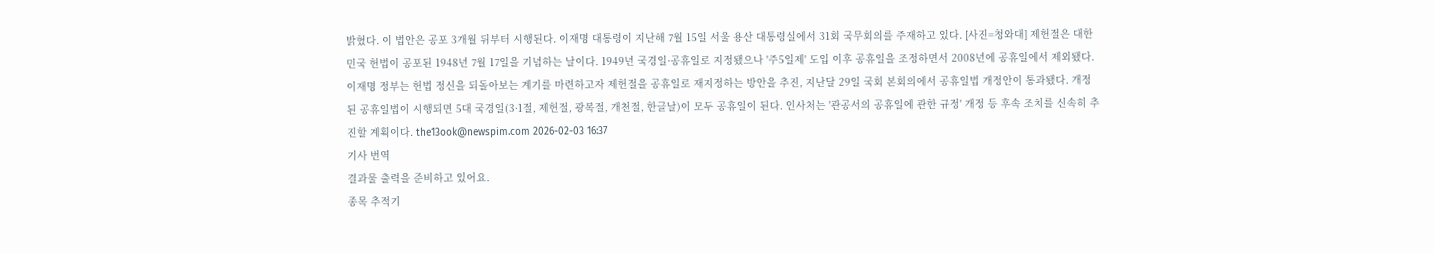밝혔다. 이 법안은 공포 3개월 뒤부터 시행된다. 이재명 대통령이 지난해 7월 15일 서울 용산 대통령실에서 31회 국무회의를 주재하고 있다. [사진=청와대] 제헌절은 대한민국 헌법이 공포된 1948년 7월 17일을 기념하는 날이다. 1949년 국경일·공휴일로 지정됐으나 '주5일제' 도입 이후 공휴일을 조정하면서 2008년에 공휴일에서 제외됐다. 이재명 정부는 헌법 정신을 되돌아보는 계기를 마련하고자 제헌절을 공휴일로 재지정하는 방안을 추진, 지난달 29일 국회 본회의에서 공휴일법 개정안이 통과됐다. 개정된 공휴일법이 시행되면 5대 국경일(3·1절, 제헌절, 광복절, 개천절, 한글날)이 모두 공휴일이 된다. 인사처는 '관공서의 공휴일에 관한 규정' 개정 등 후속 조치를 신속히 추진할 계획이다. the13ook@newspim.com 2026-02-03 16:37
기사 번역
결과물 출력을 준비하고 있어요.
종목 추적기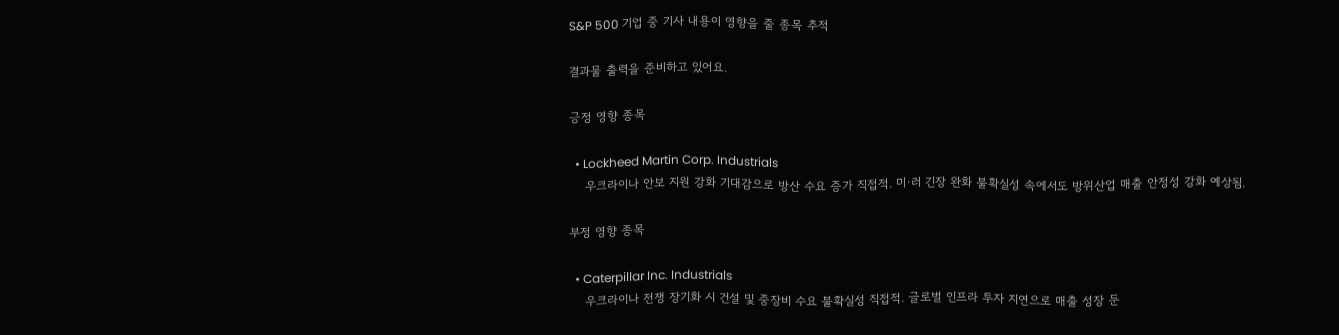S&P 500 기업 중 기사 내용이 영향을 줄 종목 추적

결과물 출력을 준비하고 있어요.

긍정 영향 종목

  • Lockheed Martin Corp. Industrials
    우크라이나 안보 지원 강화 기대감으로 방산 수요 증가 직접적. 미·러 긴장 완화 불확실성 속에서도 방위산업 매출 안정성 강화 예상됨.

부정 영향 종목

  • Caterpillar Inc. Industrials
    우크라이나 전쟁 장기화 시 건설 및 중장비 수요 불확실성 직접적. 글로벌 인프라 투자 지연으로 매출 성장 둔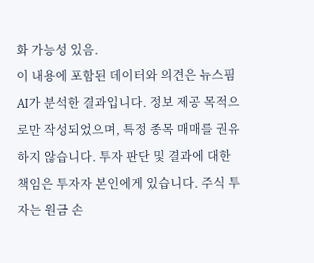화 가능성 있음.
이 내용에 포함된 데이터와 의견은 뉴스핌 AI가 분석한 결과입니다. 정보 제공 목적으로만 작성되었으며, 특정 종목 매매를 권유하지 않습니다. 투자 판단 및 결과에 대한 책임은 투자자 본인에게 있습니다. 주식 투자는 원금 손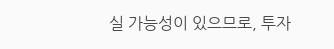실 가능성이 있으므로, 투자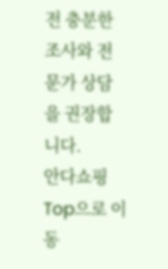전 충분한 조사와 전문가 상담을 권장합니다.
안다쇼핑
Top으로 이동